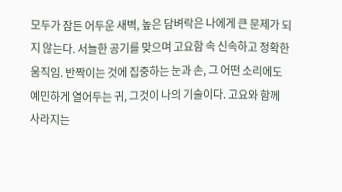모두가 잠든 어두운 새벽, 높은 담벼락은 나에게 큰 문제가 되지 않는다. 서늘한 공기를 맞으며 고요함 속 신속하고 정확한 움직임. 반짝이는 것에 집중하는 눈과 손, 그 어떤 소리에도 예민하게 열어두는 귀, 그것이 나의 기술이다. 고요와 함께 사라지는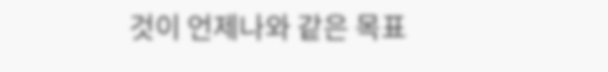것이 언제나와 같은 목표